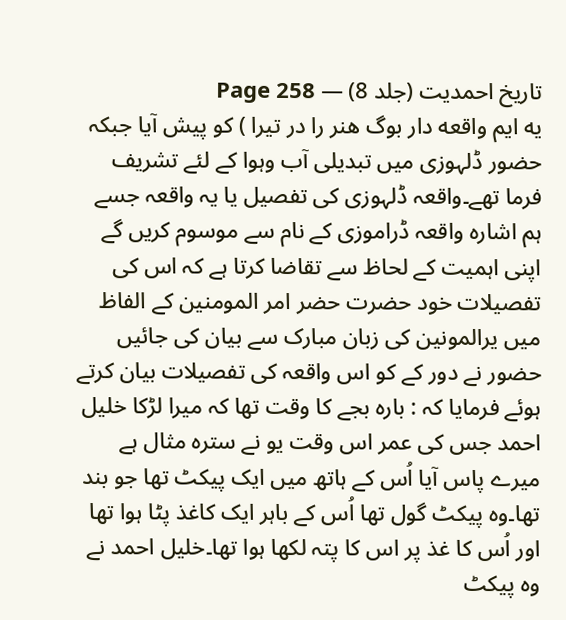تاریخ احمدیت (جلد 8) — Page 258
یه ایم واقعه دار بوگ هنر را در تیرا ) کو پیش آیا جبکہ حضور ڈلہوزی میں تبدیلی آب وہوا کے لئے تشریف فرما تھے۔واقعہ ڈلہوزی کی تفصیل یا یہ واقعہ جسے ہم اشارہ واقعہ ڈراموزی کے نام سے موسوم کریں گے اپنی اہمیت کے لحاظ سے تقاضا کرتا ہے کہ اس کی تفصیلات خود حضرت حضر امر المومنین کے الفاظ میں یرالمونین کی زبان مبارک سے بیان کی جائیں حضور نے دور کے کو اس واقعہ کی تفصیلات بیان کرتے ہوئے فرمایا کہ : بارہ بجے کا وقت تھا کہ میرا لڑکا خلیل احمد جس کی عمر اس وقت یو نے سترہ مثال ہے میرے پاس آیا اُس کے ہاتھ میں ایک پیکٹ تھا جو بند تھا۔وہ پیکٹ گول تھا اُس کے باہر ایک کاغذ پٹا ہوا تھا اور اُس کا غذ پر اس کا پتہ لکھا ہوا تھا۔خلیل احمد نے وہ پیکٹ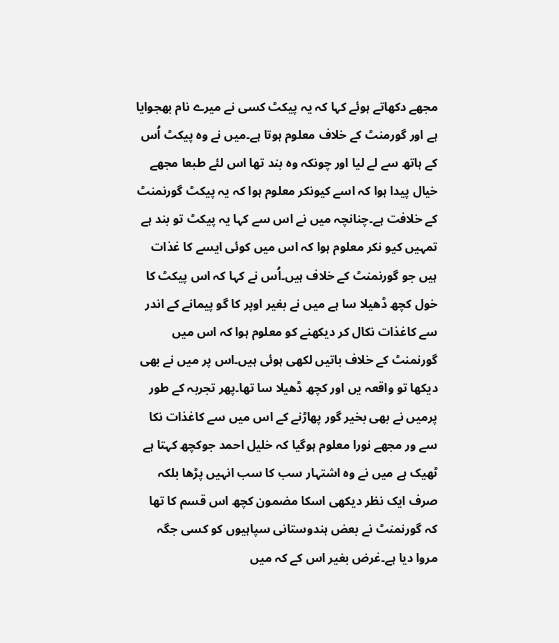مجھے دکھاتے ہوئے کہا کہ یہ پیکٹ کسی نے میرے نام بھجوایا ہے اور گورمنٹ کے خلاف معلوم ہوتا ہے۔میں نے وہ پیکٹ اُس کے ہاتھ سے لے لیا اور چونکہ وہ بند تھا اس لئے طبعا مجھے خیال پیدا ہوا کہ اسے کیونکر معلوم ہوا کہ یہ پیکٹ گورنمنٹ کے خلافت ہے۔چنانچہ میں نے اس سے کہا یہ پیکٹ تو بند ہے تمہیں کیو نکر معلوم ہوا کہ اس میں کوئی ایسے کا غذات ہیں جو گورنمنٹ کے خلاف ہیں۔اُس نے کہا کہ اس پیکٹ کا خول کچھ ڈھیلا سا ہے میں نے بغیر اوپر کا گو پیمانے کے اندر سے کاغذات نکال کر دیکھنے کو معلوم ہوا کہ اس میں گورنمنٹ کے خلاف باتیں لکھی ہوئی ہیں۔اس پر میں نے بھی دیکھا تو واقعہ یں اور کچھ ڈھیلا سا تھا۔پھر تجربہ کے طور پرمیں نے بھی بخیر گور پھاڑنے کے اس میں سے کاغذات نکا سے ور مجھے نورا معلوم ہوگیا کہ خلیل احمد جوکچھ کہتا ہے ٹھیک ہے میں نے وہ اشتہار سب کا سب انہیں پڑھا بلکہ صرف ایک نظر دیکھی اسکا مضمون کچھ اس قسم کا تھا کہ گورنمنٹ نے بعض ہندوستانی سپاہیوں کو کسی جگہ مروا دیا ہے۔غرض بغیر اس کے کہ میں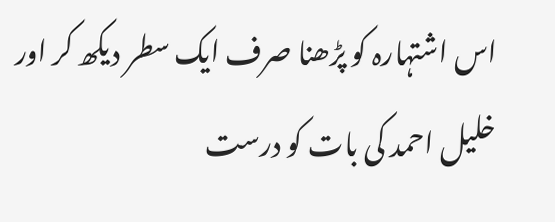اس اشتہارہ کو پڑھنا صرف ایک سطر دیکھ کر اور خلیل احمد کی بات کو درست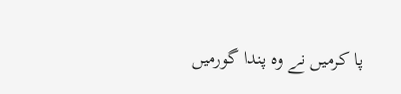پا کرمیں نے وہ پندا گورمیں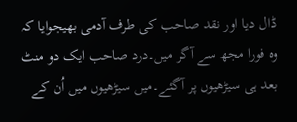ڈال دیا اور نقد صاحب کی طرف آدمی بھیجوایا کہ وہ فورا مجھ سے آگر میں۔درد صاحب ایک دو منٹ بعد ہی سیڑھیوں پر آگئے۔میں سیڑھیوں میں اُن کے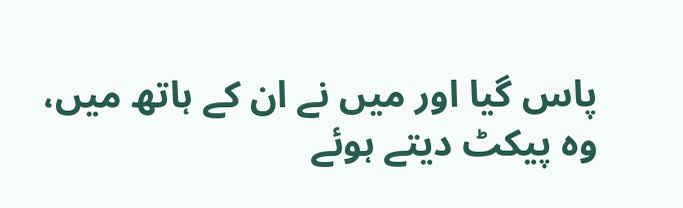پاس گیا اور میں نے ان کے ہاتھ میں، وہ پیکٹ دیتے ہوئے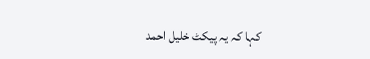کہا کہ یہ پیکٹ خلیل احمد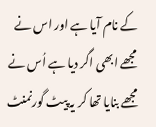کے نام آیا ہے اور اس نے مجھے ابھی اگر دیا ہے اُس نے مجھے بنایا تھا کر یہ پیٹ گورنمنٹ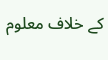کے خلاف معلوم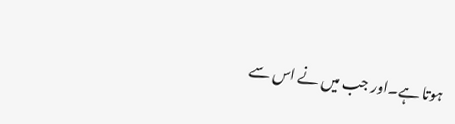ہوتا ہے۔اور جب میں نے اس سے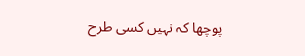پوچھا کہ نہیں کسی طرح